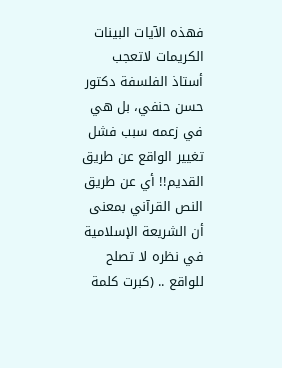فهذه الآيات البينات الكريمات لاتعجب أستاذ الفلسفة دكتور حسن حنفي، بل هي في زعمه سبب فشل تغيير الواقع عن طريق القديم!! أي عن طريق النص القرآني بمعنى أن الشريعة الإسلامية في نظره لا تصلح للواقع .. (كبرت كلمة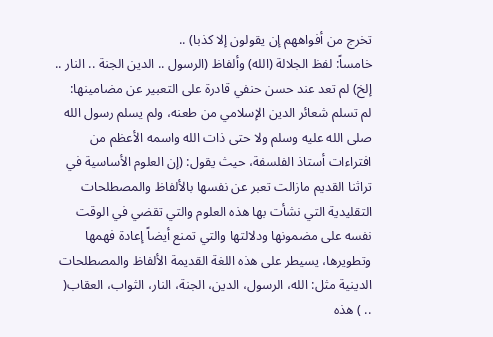تخرج من أفواههم إن يقولون إلا كذبا) ..
خامساً: لفظ الجلالة (الله) وألفاظ (الرسول .. الدين الجنة .. النار .. إلخ) لم تعد عند حسن حنفي قادرة على التعبير عن مضامينها:
لم تسلم شعائر الدين الإسلامي من طعنه، ولم يسلم رسول الله صلى الله عليه وسلم ولا حتى ذات الله واسمه الأعظم من افتراءات أستاذ الفلسفة، حيث يقول: (إن العلوم الأساسية في تراثنا القديم مازالت تعبر عن نفسها بالألفاظ والمصطلحات التقليدية التي نشأت بها هذه العلوم والتي تقضي في الوقت نفسه على مضمونها ودلالتها والتي تمنع أيضاً إعادة فهمها وتطويرها، يسيطر على هذه اللغة القديمة الألفاظ والمصطلحات الدينية مثل: الله، الرسول، الدين، الجنة، النار، الثواب، العقاب( .. ) هذه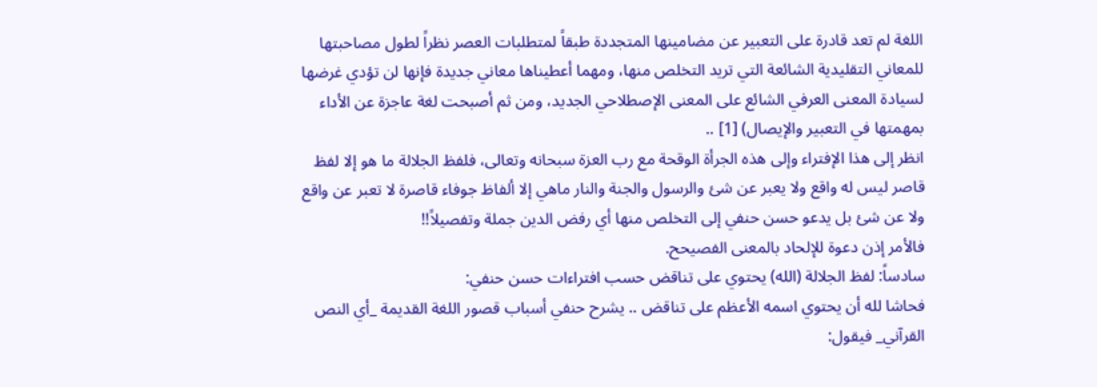اللغة لم تعد قادرة على التعبير عن مضامينها المتجددة طبقاً لمتطلبات العصر نظراً لطول مصاحبتها للمعاني التقليدية الشائعة التي تريد التخلص منها، ومهما أعطيناها معاني جديدة فإنها لن تؤدي غرضها لسيادة المعنى العرفي الشائع على المعنى الإصطلاحي الجديد، ومن ثم أصبحت لغة عاجزة عن الأداء بمهمتها في التعبير والإيصال) [1] ..
انظر إلى هذا الإفتراء وإلى هذه الجرأة الوقحة مع رب العزة سبحانه وتعالى، فلفظ الجلالة ما هو إلا لفظ قاصر ليس له واقع ولا يعبر عن شئ والرسول والجنة والنار ماهي إلا ألفاظ جوفاء قاصرة لا تعبر عن واقع ولا عن شئ بل يدعو حسن حنفي إلى التخلص منها أي رفض الدين جملة وتفصيلاً!!
فالأمر إذن دعوة للإلحاد بالمعنى الفصيحح.
سادساً: لفظ الجلالة (الله) يحتوي على تناقض حسب افتراءات حسن حنفي:
فحاشا لله أن يحتوي اسمه الأعظم على تناقض .. يشرح حنفي أسباب قصور اللغة القديمة _أي النص القرآني_ فيقول: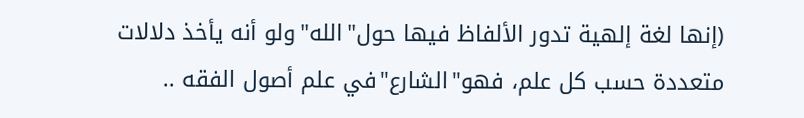(إنها لغة إلهية تدور الألفاظ فيها حول"الله"ولو أنه يأخذ دلالات متعددة حسب كل علم، فهو"الشارع"في علم أصول الفقه ..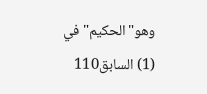وهو"الحكيم"في
(1) السابق110